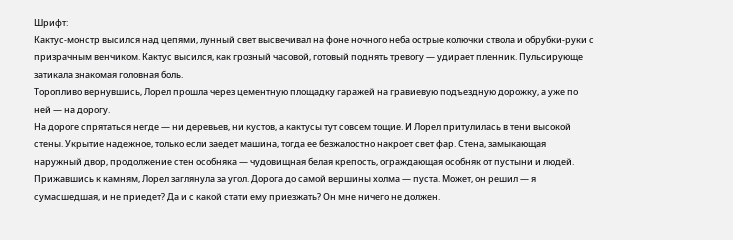Шрифт:
Кактус-монстр высился над цепями, лунный свет высвечивал на фоне ночного неба острые колючки ствола и обрубки-руки с призрачным венчиком. Кактус высился, как грозный часовой, готовый поднять тревогу — удирает пленник. Пульсирующе затикала знакомая головная боль.
Торопливо вернувшись, Лорел прошла через цементную площадку гаражей на гравиевую подъездную дорожку, а уже по ней — на дорогу.
На дороге спрятаться негде — ни деревьев, ни кустов, а кактусы тут совсем тощие. И Лорел притулилась в тени высокой стены. Укрытие надежное, только если заедет машина, тогда ее безжалостно накроет свет фар. Стена, замыкающая наружный двор, продолжение стен особняка — чудовищная белая крепость, ограждающая особняк от пустыни и людей.
Прижавшись к камням, Лорел заглянула за угол. Дорога до самой вершины холма — пуста. Может, он решил — я сумасшедшая, и не приедет? Да и с какой стати ему приезжать? Он мне ничего не должен.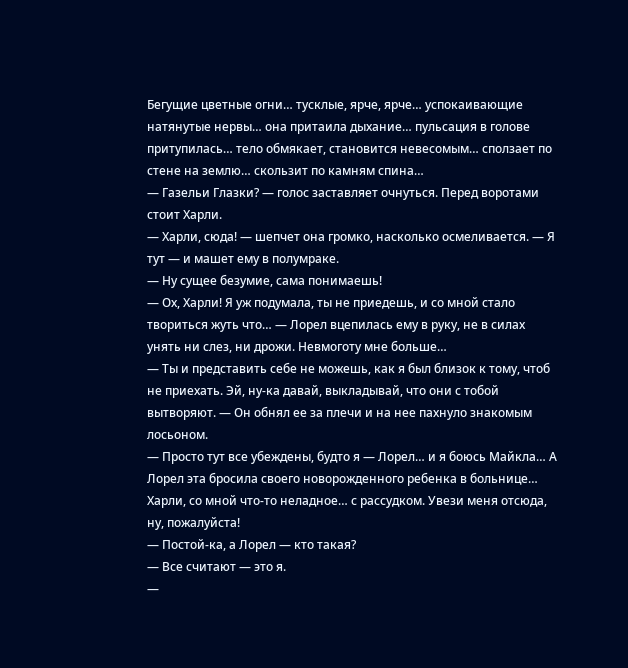Бегущие цветные огни… тусклые, ярче, ярче… успокаивающие натянутые нервы… она притаила дыхание… пульсация в голове притупилась… тело обмякает, становится невесомым… сползает по стене на землю… скользит по камням спина…
— Газельи Глазки? — голос заставляет очнуться. Перед воротами стоит Харли.
— Харли, сюда! — шепчет она громко, насколько осмеливается. — Я тут — и машет ему в полумраке.
— Ну сущее безумие, сама понимаешь!
— Ох, Харли! Я уж подумала, ты не приедешь, и со мной стало твориться жуть что… — Лорел вцепилась ему в руку, не в силах унять ни слез, ни дрожи. Невмоготу мне больше…
— Ты и представить себе не можешь, как я был близок к тому, чтоб не приехать. Эй, ну-ка давай, выкладывай, что они с тобой вытворяют. — Он обнял ее за плечи и на нее пахнуло знакомым лосьоном.
— Просто тут все убеждены, будто я — Лорел… и я боюсь Майкла… А Лорел эта бросила своего новорожденного ребенка в больнице… Харли, со мной что-то неладное… с рассудком. Увези меня отсюда, ну, пожалуйста!
— Постой-ка, а Лорел — кто такая?
— Все считают — это я.
—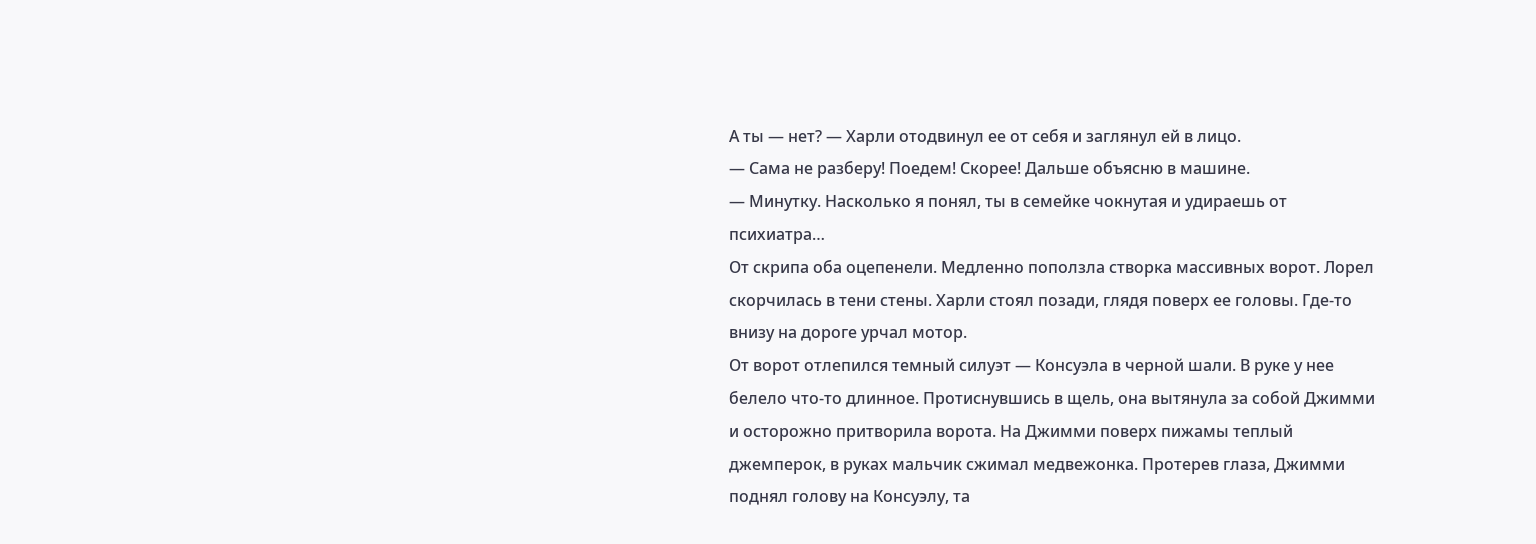А ты — нет? — Харли отодвинул ее от себя и заглянул ей в лицо.
— Сама не разберу! Поедем! Скорее! Дальше объясню в машине.
— Минутку. Насколько я понял, ты в семейке чокнутая и удираешь от психиатра…
От скрипа оба оцепенели. Медленно поползла створка массивных ворот. Лорел скорчилась в тени стены. Харли стоял позади, глядя поверх ее головы. Где-то внизу на дороге урчал мотор.
От ворот отлепился темный силуэт — Консуэла в черной шали. В руке у нее белело что-то длинное. Протиснувшись в щель, она вытянула за собой Джимми и осторожно притворила ворота. На Джимми поверх пижамы теплый джемперок, в руках мальчик сжимал медвежонка. Протерев глаза, Джимми поднял голову на Консуэлу, та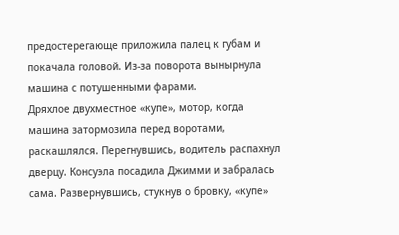предостерегающе приложила палец к губам и покачала головой. Из-за поворота вынырнула машина с потушенными фарами.
Дряхлое двухместное «купе», мотор, когда машина затормозила перед воротами, раскашлялся. Перегнувшись, водитель распахнул дверцу. Консуэла посадила Джимми и забралась сама. Развернувшись, стукнув о бровку, «купе»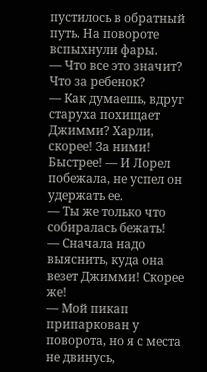пустилось в обратный путь. На повороте вспыхнули фары.
— Что все это значит? Что за ребенок?
— Как думаешь, вдруг старуха похищает Джимми? Харли, скорее! За ними! Быстрее! — И Лорел побежала, не успел он удержать ее.
— Ты же только что собиралась бежать!
— Сначала надо выяснить, куда она везет Джимми! Скорее же!
— Мой пикап припаркован у поворота, но я с места не двинусь,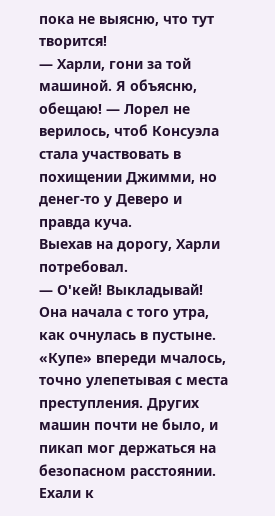пока не выясню, что тут творится!
— Харли, гони за той машиной. Я объясню, обещаю! — Лорел не верилось, чтоб Консуэла стала участвовать в похищении Джимми, но денег-то у Деверо и правда куча.
Выехав на дорогу, Харли потребовал.
— О'кей! Выкладывай!
Она начала с того утра, как очнулась в пустыне. «Купе» впереди мчалось, точно улепетывая с места преступления. Других машин почти не было, и пикап мог держаться на безопасном расстоянии. Ехали к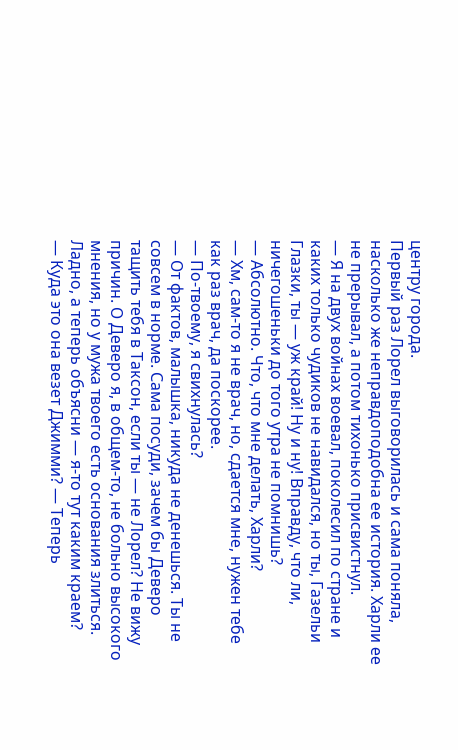центру города.
Первый раз Лорел выговорилась и сама поняла, насколько же неправдоподобна ее история. Харли ее не прерывал, а потом тихонько присвистнул.
— Я на двух войнах воевал, поколесил по стране и каких только чудиков не навидался, но ты, Газельи Глазки, ты — уж край! Ну и ну! Вправду, что ли, ничегошеньки до того утра не помнишь?
— Абсолютно. Что, что мне делать, Харли?
— Хм, сам-то я не врач, но, сдается мне, нужен тебе как раз врач, да поскорее.
— По-твоему, я свихнулась?
— От фактов, малышка, никуда не денешься. Ты не совсем в норме. Сама посуди, зачем бы Деверо тащить тебя в Таксон, если ты — не Лорел? Не вижу причин. О Деверо я, в общем-то, не больно высокого мнения, но у мужа твоего есть основания злиться. Ладно, а теперь объясни — я-то тут каким краем?
— Куда это она везет Джимми? — Теперь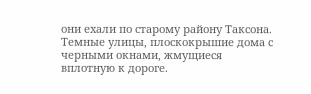они ехали по старому району Таксона. Темные улицы, плоскокрышие дома с черными окнами, жмущиеся вплотную к дороге.